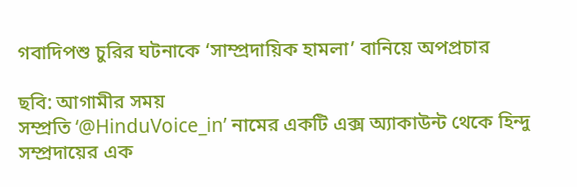গবাদিপশু চুরির ঘটনাকে ‘সাম্প্রদায়িক হামলা’ বানিয়ে অপপ্রচার

ছবি: আগামীর সময়
সম্প্রতি ‘@HinduVoice_in’ নামের একটি এক্স অ্যাকাউন্ট থেকে হিন্দু সম্প্রদায়ের এক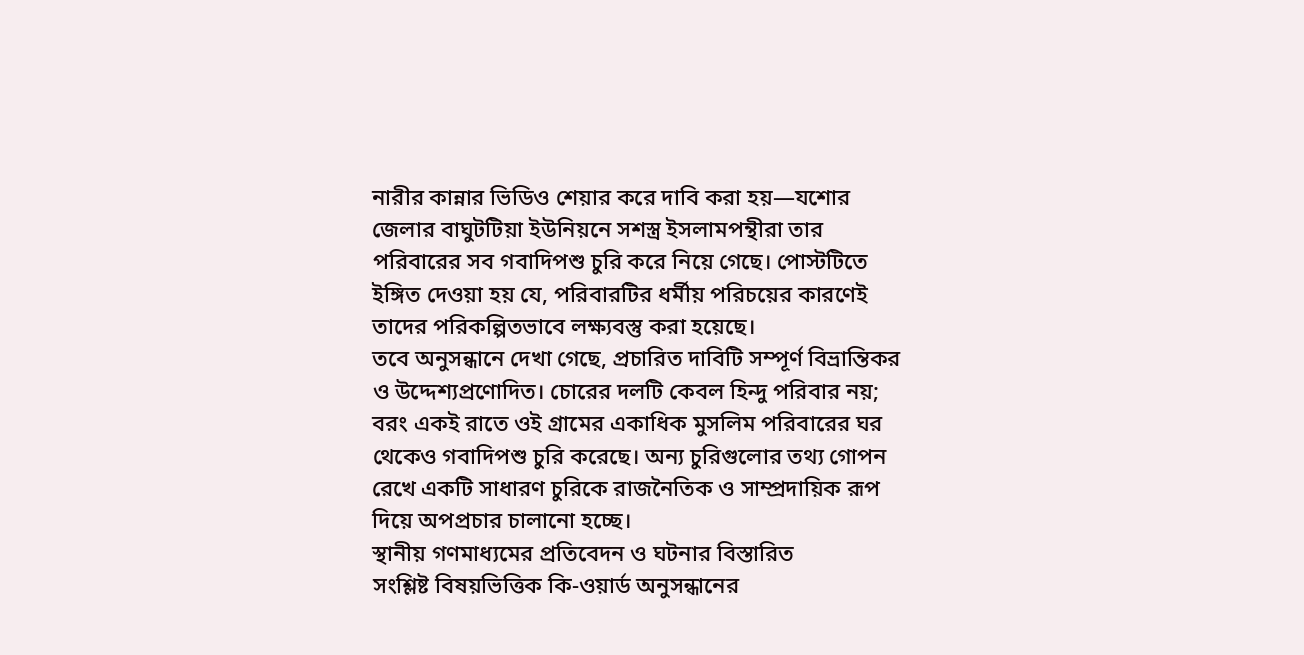নারীর কান্নার ভিডিও শেয়ার করে দাবি করা হয়—যশোর জেলার বাঘুটটিয়া ইউনিয়নে সশস্ত্র ইসলামপন্থীরা তার পরিবারের সব গবাদিপশু চুরি করে নিয়ে গেছে। পোস্টটিতে ইঙ্গিত দেওয়া হয় যে, পরিবারটির ধর্মীয় পরিচয়ের কারণেই তাদের পরিকল্পিতভাবে লক্ষ্যবস্তু করা হয়েছে।
তবে অনুসন্ধানে দেখা গেছে, প্রচারিত দাবিটি সম্পূর্ণ বিভ্রান্তিকর ও উদ্দেশ্যপ্রণোদিত। চোরের দলটি কেবল হিন্দু পরিবার নয়; বরং একই রাতে ওই গ্রামের একাধিক মুসলিম পরিবারের ঘর থেকেও গবাদিপশু চুরি করেছে। অন্য চুরিগুলোর তথ্য গোপন রেখে একটি সাধারণ চুরিকে রাজনৈতিক ও সাম্প্রদায়িক রূপ দিয়ে অপপ্রচার চালানো হচ্ছে।
স্থানীয় গণমাধ্যমের প্রতিবেদন ও ঘটনার বিস্তারিত
সংশ্লিষ্ট বিষয়ভিত্তিক কি-ওয়ার্ড অনুসন্ধানের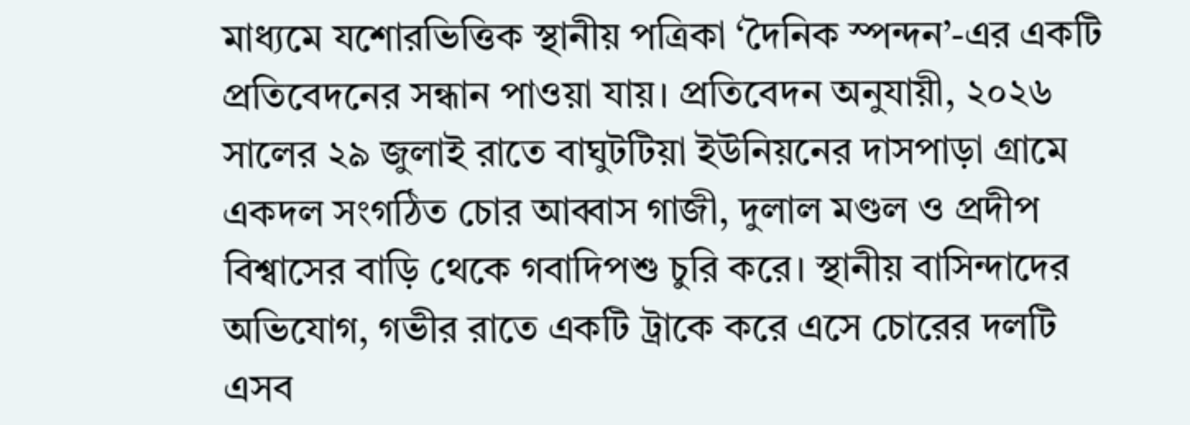মাধ্যমে যশোরভিত্তিক স্থানীয় পত্রিকা ‘দৈনিক স্পন্দন’-এর একটি প্রতিবেদনের সন্ধান পাওয়া যায়। প্রতিবেদন অনুযায়ী, ২০২৬ সালের ২৯ জুলাই রাতে বাঘুটটিয়া ইউনিয়নের দাসপাড়া গ্রামে একদল সংগঠিত চোর আব্বাস গাজী, দুলাল মণ্ডল ও প্রদীপ বিশ্বাসের বাড়ি থেকে গবাদিপশু চুরি করে। স্থানীয় বাসিন্দাদের অভিযোগ, গভীর রাতে একটি ট্রাকে করে এসে চোরের দলটি এসব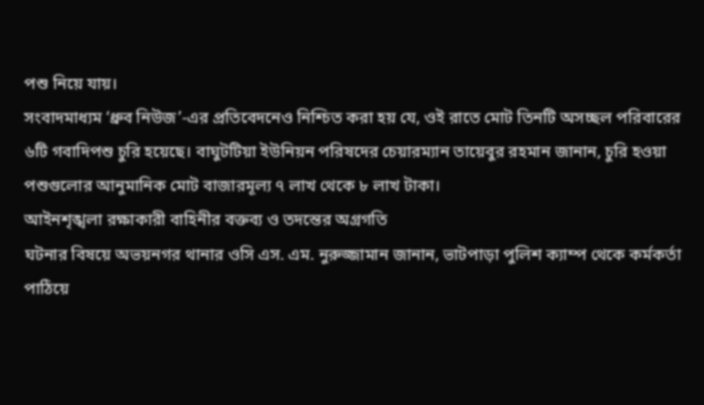পশু নিয়ে যায়।
সংবাদমাধ্যম ‘ধ্রুব নিউজ’-এর প্রতিবেদনেও নিশ্চিত করা হয় যে, ওই রাতে মোট তিনটি অসচ্ছল পরিবারের ৬টি গবাদিপশু চুরি হয়েছে। বাঘুটটিয়া ইউনিয়ন পরিষদের চেয়ারম্যান তায়েবুর রহমান জানান, চুরি হওয়া পশুগুলোর আনুমানিক মোট বাজারমূল্য ৭ লাখ থেকে ৮ লাখ টাকা।
আইনশৃঙ্খলা রক্ষাকারী বাহিনীর বক্তব্য ও তদন্তের অগ্রগতি
ঘটনার বিষয়ে অভয়নগর থানার ওসি এস. এম. নুরুজ্জামান জানান, ভাটপাড়া পুলিশ ক্যাম্প থেকে কর্মকর্তা পাঠিয়ে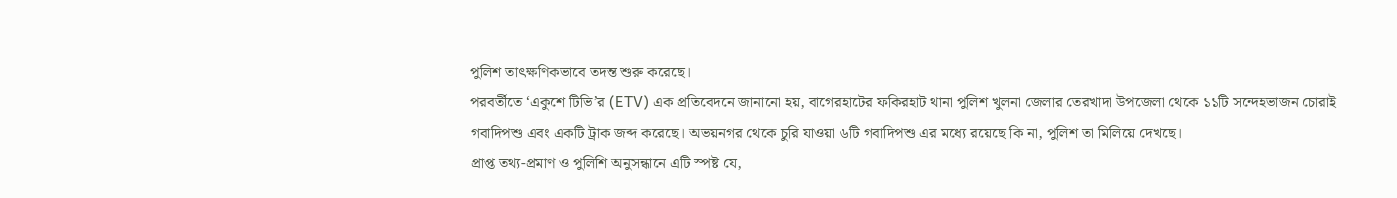পুলিশ তাৎক্ষণিকভাবে তদন্ত শুরু করেছে।
পরবর্তীতে ‘একুশে টিভি’র (ETV) এক প্রতিবেদনে জানানো হয়, বাগেরহাটের ফকিরহাট থানা পুলিশ খুলনা জেলার তেরখাদা উপজেলা থেকে ১১টি সন্দেহভাজন চোরাই গবাদিপশু এবং একটি ট্রাক জব্দ করেছে। অভয়নগর থেকে চুরি যাওয়া ৬টি গবাদিপশু এর মধ্যে রয়েছে কি না, পুলিশ তা মিলিয়ে দেখছে।
প্রাপ্ত তথ্য-প্রমাণ ও পুলিশি অনুসন্ধানে এটি স্পষ্ট যে,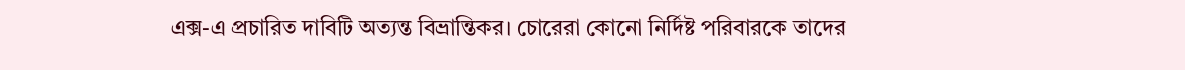এক্স-এ প্রচারিত দাবিটি অত্যন্ত বিভ্রান্তিকর। চোরেরা কোনো নির্দিষ্ট পরিবারকে তাদের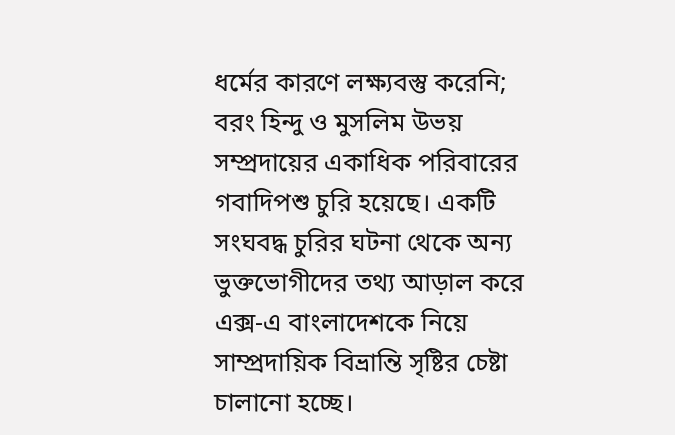ধর্মের কারণে লক্ষ্যবস্তু করেনি; বরং হিন্দু ও মুসলিম উভয় সম্প্রদায়ের একাধিক পরিবারের গবাদিপশু চুরি হয়েছে। একটি সংঘবদ্ধ চুরির ঘটনা থেকে অন্য ভুক্তভোগীদের তথ্য আড়াল করে এক্স-এ বাংলাদেশকে নিয়ে সাম্প্রদায়িক বিভ্রান্তি সৃষ্টির চেষ্টা চালানো হচ্ছে।